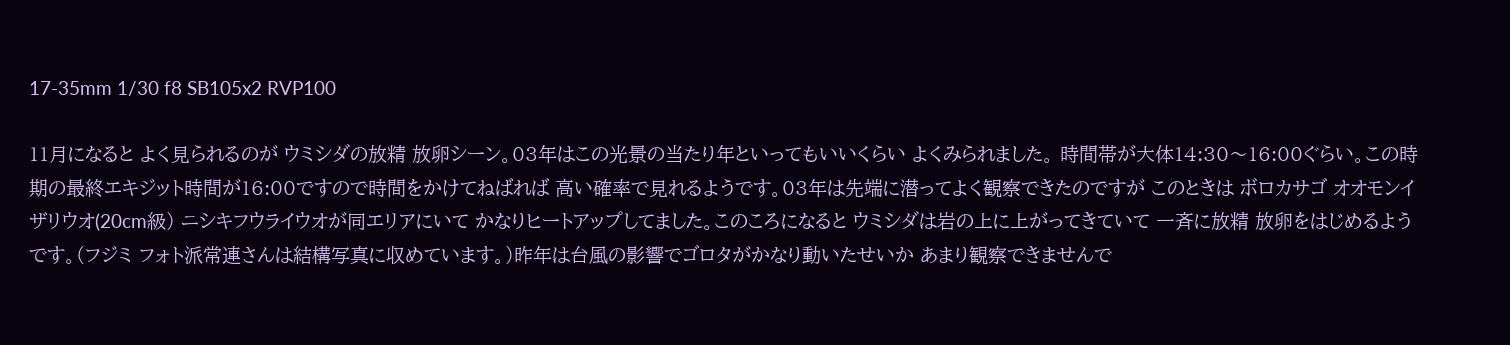17-35mm 1/30 f8 SB105x2 RVP100

11月になると よく見られるのが ウミシダの放精 放卵シーン。03年はこの光景の当たり年といってもいいくらい よくみられました。 時間帯が大体14:30〜16:00ぐらい。この時期の最終エキジット時間が16:00ですので時間をかけてねばれば 高い確率で見れるようです。03年は先端に潜ってよく観察できたのですが このときは ボロカサゴ オオモンイザリウオ(20cm級) ニシキフウライウオが同エリアにいて かなりヒートアップしてました。このころになると ウミシダは岩の上に上がってきていて 一斉に放精 放卵をはじめるようです。(フジミ フォト派常連さんは結構写真に収めています。)昨年は台風の影響でゴロタがかなり動いたせいか あまり観察できませんで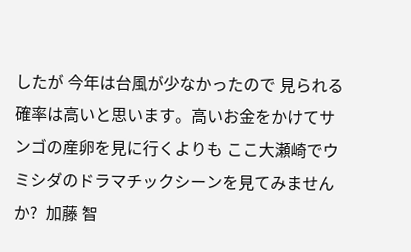したが 今年は台風が少なかったので 見られる確率は高いと思います。高いお金をかけてサンゴの産卵を見に行くよりも ここ大瀬崎でウミシダのドラマチックシーンを見てみませんか?  加藤 智